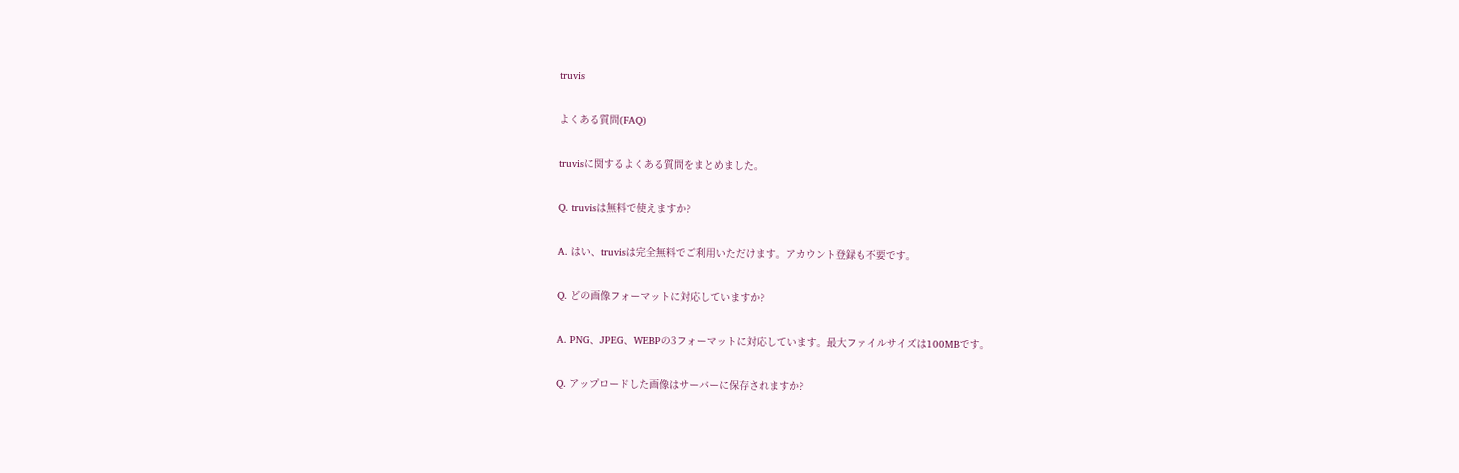truvis

よくある質問(FAQ)

truvisに関するよくある質問をまとめました。

Q. truvisは無料で使えますか?

A. はい、truvisは完全無料でご利用いただけます。アカウント登録も不要です。

Q. どの画像フォーマットに対応していますか?

A. PNG、JPEG、WEBPの3フォーマットに対応しています。最大ファイルサイズは100MBです。

Q. アップロードした画像はサーバーに保存されますか?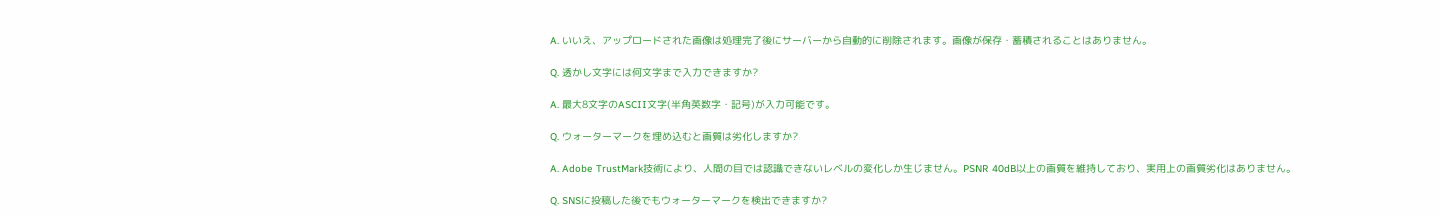A. いいえ、アップロードされた画像は処理完了後にサーバーから自動的に削除されます。画像が保存・蓄積されることはありません。

Q. 透かし文字には何文字まで入力できますか?

A. 最大8文字のASCII文字(半角英数字・記号)が入力可能です。

Q. ウォーターマークを埋め込むと画質は劣化しますか?

A. Adobe TrustMark技術により、人間の目では認識できないレベルの変化しか生じません。PSNR 40dB以上の画質を維持しており、実用上の画質劣化はありません。

Q. SNSに投稿した後でもウォーターマークを検出できますか?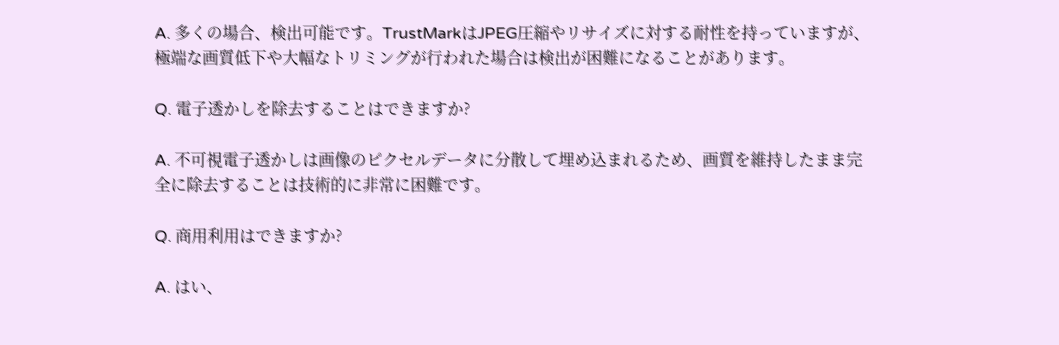A. 多くの場合、検出可能です。TrustMarkはJPEG圧縮やリサイズに対する耐性を持っていますが、極端な画質低下や大幅なトリミングが行われた場合は検出が困難になることがあります。

Q. 電子透かしを除去することはできますか?

A. 不可視電子透かしは画像のピクセルデータに分散して埋め込まれるため、画質を維持したまま完全に除去することは技術的に非常に困難です。

Q. 商用利用はできますか?

A. はい、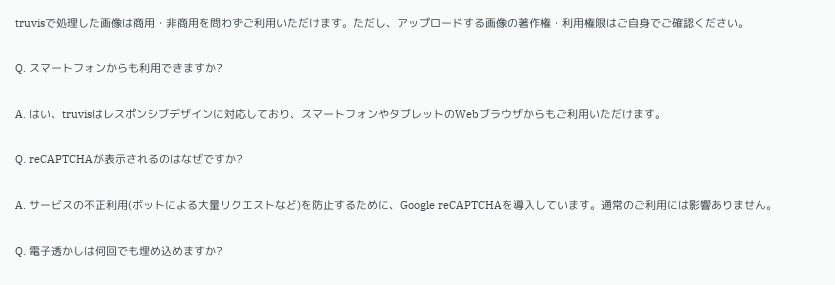truvisで処理した画像は商用・非商用を問わずご利用いただけます。ただし、アップロードする画像の著作権・利用権限はご自身でご確認ください。

Q. スマートフォンからも利用できますか?

A. はい、truvisはレスポンシブデザインに対応しており、スマートフォンやタブレットのWebブラウザからもご利用いただけます。

Q. reCAPTCHAが表示されるのはなぜですか?

A. サービスの不正利用(ボットによる大量リクエストなど)を防止するために、Google reCAPTCHAを導入しています。通常のご利用には影響ありません。

Q. 電子透かしは何回でも埋め込めますか?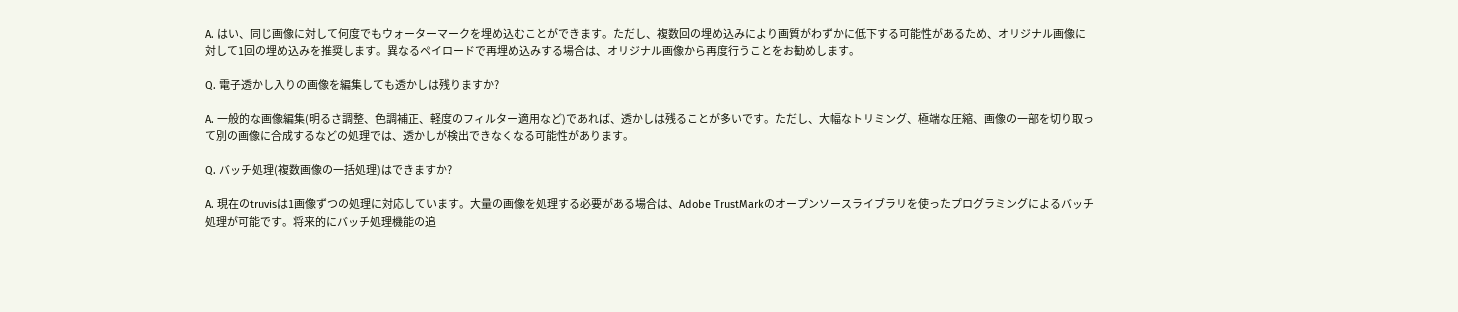A. はい、同じ画像に対して何度でもウォーターマークを埋め込むことができます。ただし、複数回の埋め込みにより画質がわずかに低下する可能性があるため、オリジナル画像に対して1回の埋め込みを推奨します。異なるペイロードで再埋め込みする場合は、オリジナル画像から再度行うことをお勧めします。

Q. 電子透かし入りの画像を編集しても透かしは残りますか?

A. 一般的な画像編集(明るさ調整、色調補正、軽度のフィルター適用など)であれば、透かしは残ることが多いです。ただし、大幅なトリミング、極端な圧縮、画像の一部を切り取って別の画像に合成するなどの処理では、透かしが検出できなくなる可能性があります。

Q. バッチ処理(複数画像の一括処理)はできますか?

A. 現在のtruvisは1画像ずつの処理に対応しています。大量の画像を処理する必要がある場合は、Adobe TrustMarkのオープンソースライブラリを使ったプログラミングによるバッチ処理が可能です。将来的にバッチ処理機能の追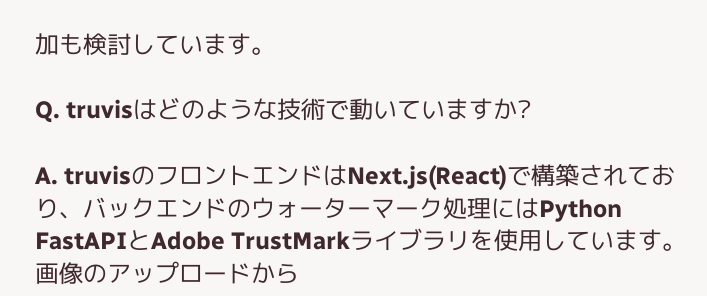加も検討しています。

Q. truvisはどのような技術で動いていますか?

A. truvisのフロントエンドはNext.js(React)で構築されており、バックエンドのウォーターマーク処理にはPython FastAPIとAdobe TrustMarkライブラリを使用しています。画像のアップロードから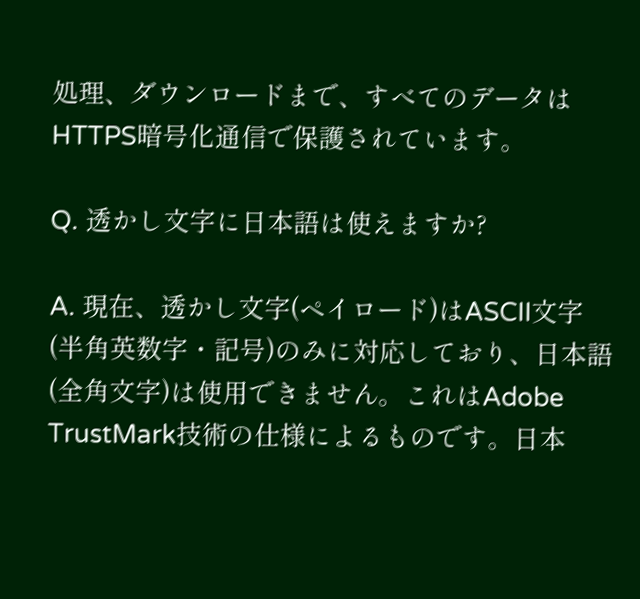処理、ダウンロードまで、すべてのデータはHTTPS暗号化通信で保護されています。

Q. 透かし文字に日本語は使えますか?

A. 現在、透かし文字(ペイロード)はASCII文字(半角英数字・記号)のみに対応しており、日本語(全角文字)は使用できません。これはAdobe TrustMark技術の仕様によるものです。日本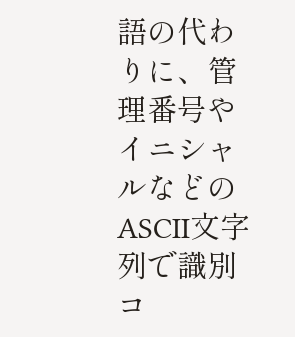語の代わりに、管理番号やイニシャルなどのASCII文字列で識別コ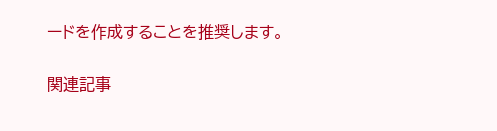ードを作成することを推奨します。

関連記事